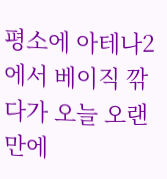평소에 아테나2에서 베이직 깎다가 오늘 오랜만에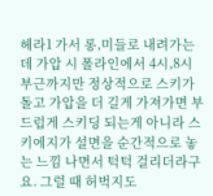헤라1 가서 롱,미들로 내려가는데 가압 시 폴라인에서 4시,8시 부근까지만 정상적으로 스키가 돌고 가압을 더 길게 가져가면 부드럽게 스키딩 되는게 아니라 스키에지가 설면을 순간적으로 놓는 느낌 나면서 턱턱 걸리더라구요. 그럴 때 허벅지도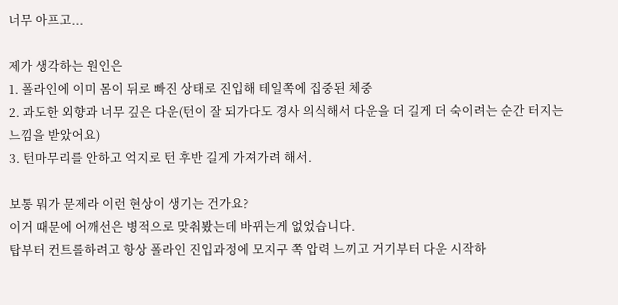너무 아프고...

제가 생각하는 원인은
1. 폴라인에 이미 몸이 뒤로 빠진 상태로 진입해 테일쪽에 집중된 체중
2. 과도한 외향과 너무 깊은 다운(턴이 잘 되가다도 경사 의식해서 다운을 더 길게 더 숙이려는 순간 터지는 느낌을 받았어요)
3. 턴마무리를 안하고 억지로 턴 후반 길게 가져가려 해서.

보통 뭐가 문제라 이런 현상이 생기는 건가요?
이거 때문에 어깨선은 병적으로 맞춰봤는데 바뀌는게 없었습니다.
탑부터 컨트롤하려고 항상 폴라인 진입과정에 모지구 쪽 압력 느끼고 거기부터 다운 시작하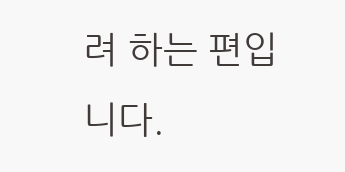려 하는 편입니다.